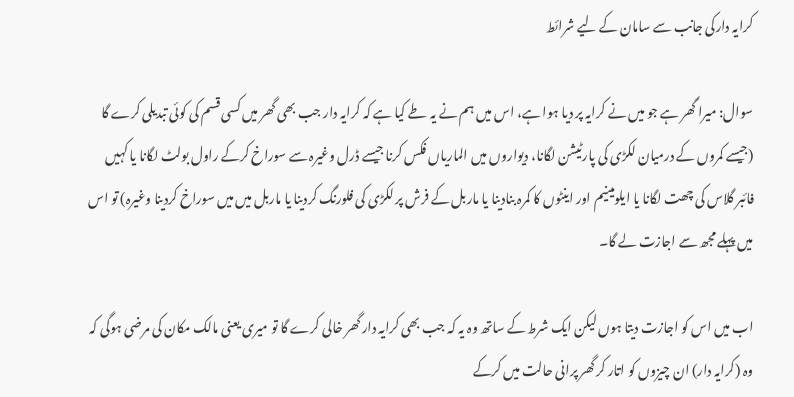کرایہ دارکی جانب سے سامان کے لیے شرائط

سوال: میرا گھر ہے جو میں نے کرایہ پر دیا ہوا ہے، اس میں ہم نے یہ طے کیا ہے کہ کرایہ دار جب بھی گھر میں کسی قسم کی کوئی تبدیلی کرے گا (جیسے کمروں کے درمیان لکڑی کی پارٹیشن لگانا، دیواروں میں الماریاں فکس کرنا جیسے ڈرل وغیرہ سے سوراخ کرکے راول بولٹ لگانا یا کہیں فائبر گلاس کی چھت لگانا یا ایلومینیم اور اینٹوں کا کمرہ بنادینا یا ماربل کے فرش پر لکڑی کی فلورنگ کردینا یا ماربل میں میں سوراخ کردینا وغیرہ) تو اس میں پہلے مجھ سے اجازت لے گا۔

اب میں اس کو اجازت دیتا ہوں لیکن ایک شرط کے ساتھ وہ یہ کہ جب بھی کرایہ دار گھر خالی کرے گا تو میری یعنی مالک مکان کی مرضی ہوگی کہ وہ (کرایہ دار) ان چیزوں کو اتار کر گھر پرانی حالت میں کرکے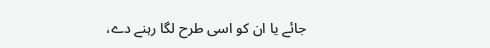جائے یا ان کو اسی طرح لگا رہنے دے،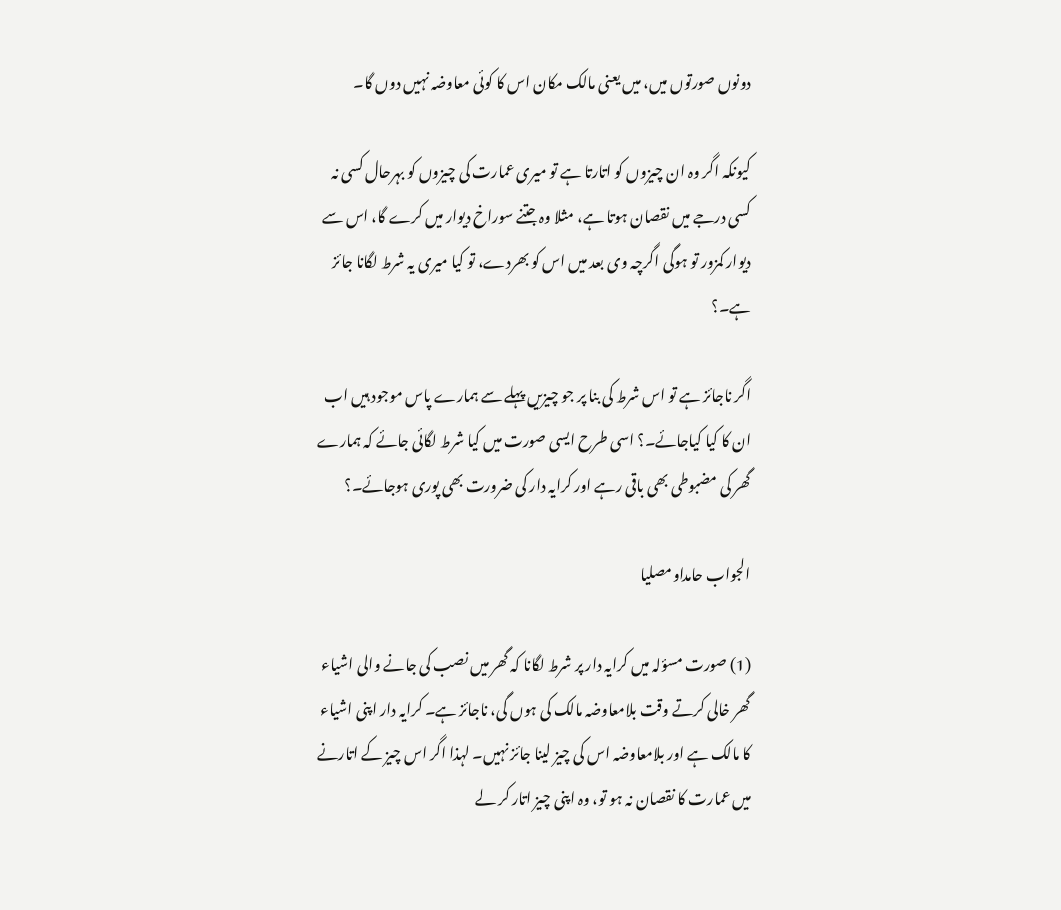دونوں صورتوں میں، میں یعنی مالک مکان اس کا کوئی معاوضہ نہیں دوں گا۔

کیونکہ اگر وہ ان چیزوں کو اتارتا ہے تو میری عمارت کی چیزوں کو بہرحال کسی نہ کسی درجے میں نقصان ہوتا ہے، مثلا وہ جتنے سوراخ دیوار میں کرے گا، اس سے دیوار کمزور تو ہوگی اگرچہ وی بعد میں اس کو بھردے، تو کیا میری یہ شرط لگانا جائز ہے۔؟

اگر ناجائز ہے تو اس شرط کی بنا پر جو چیزیں پہلے سے ہمارے پاس موجود ہیں اب ان کا کیا کیاجائے۔؟ اسی طرح ایسی صورت میں کیا شرط لگائی جائے کہ ہمارے گھر کی مضبوطی بھی باقی رہے اور کرایہ دار کی ضرورت بھی پوری ہوجائے۔؟

الجواب حامداومصلیا

(1) صورت مسؤلہ میں کرایہ دار پر شرط لگانا کہ گھر میں نصب کی جانے والی اشیاء گھر خالی کرتے وقت بلامعاوضہ مالک کی ہوں گی، ناجائز ہے۔ کرایہ دار اپنی اشیاء کا مالک ہے اور بلامعاوضہ اس کی چیز لینا جائز نہیں۔ لہذا اگر اس چیز کے اتارنے میں عمارت کا نقصان نہ ہو تو، وہ اپنی چیز اتار کر لے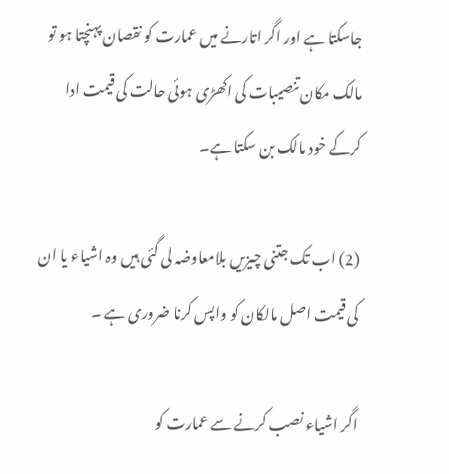جاسکتا ہے اور اگر اتارنے میں عمارت کو نقصان پہنچتا ہو تو مالک مکان تنصیبات کی اکھڑی ہوئی حالت کی قیمت ادا کرکے خود مالک بن سکتا ہے۔

(2) اب تک جتنی چیزیں بلامعاوضہ لی گئی ہیں وہ اشیاء یا ان کی قیمت اصل مالکان کو واپس کرنا ضروری ہے ۔

اگر اشیاء نصب کرنے سے عمارت کو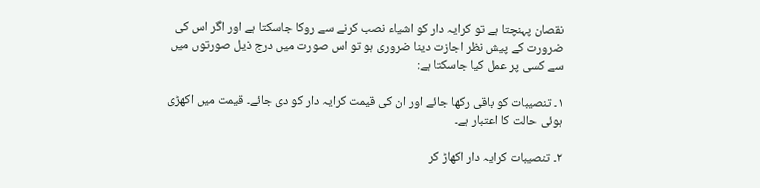نقصان پہنچتا ہے تو کرایہ دار کو اشیاء نصب کرنے سے روکا جاسکتا ہے اور اگر اس کی ضرورت کے پیش نظر اجازت دینا ضروری ہو تو اس صورت میں درج ذیل صورتوں میں سے کسی پر عمل کیا جاسکتا ہے:

١۔ تنصیبات کو باقی رکھا جائے اور ان کی قیمت کرایہ دار کو دی جائے۔ قیمت میں اکھڑی ہوئی حالت کا اعتبار ہے۔

٢۔ تنصیبات کرایہ دار اکھاڑ کر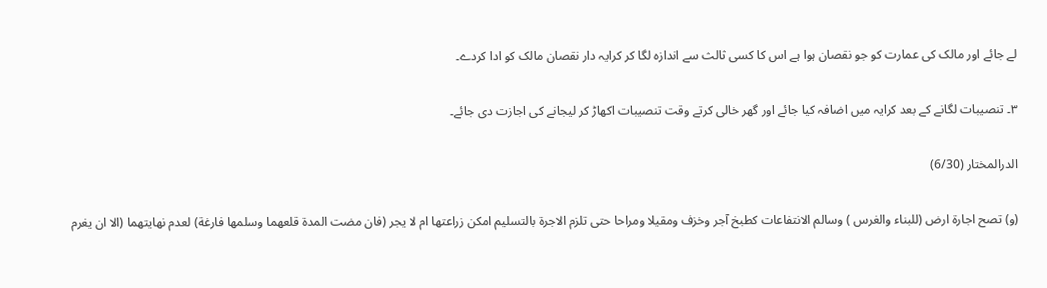لے جائے اور مالک کی عمارت کو جو نقصان ہوا ہے اس کا کسی ثالث سے اندازہ لگا کر کرایہ دار نقصان مالک کو ادا کردے۔

٣۔ تنصیبات لگانے کے بعد کرایہ میں اضافہ کیا جائے اور گھر خالی کرتے وقت تنصیبات اکھاڑ کر لیجانے کی اجازت دی جائے۔

الدرالمختار (6/30)

(و) تصح اجارة ارض (للبناء والغرس ) وسالم الانتفاعات کطبخ آجر وخزف ومقیلا ومراحا حتی تلزم الاجرة بالتسلیم امکن زراعتھا ام لا یجر (فان مضت المدة قلعھما وسلمھا فارغة) لعدم نھایتھما (الا ان یغرم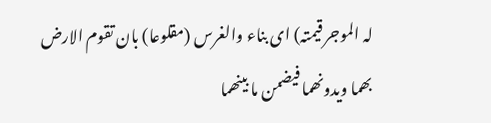لہ الموجر قیمتہ) ای بناء والغرس (مقلوعا) بان تقوم الارض بھما ویدونھما فیضمن ما بینھما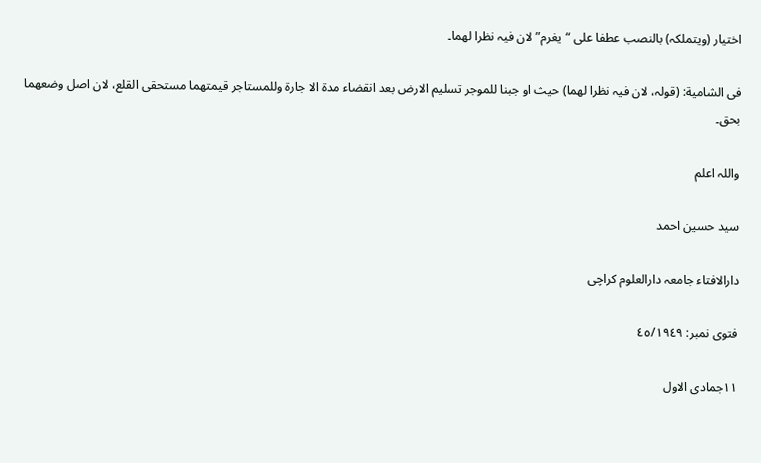اختیار (ویتملکہ) بالنصب عطفا علی “یغرم” لان فیہ نظرا لھما۔

فی الشامیة: (قولہ، لان فیہ نظرا لھما) حیث او جبنا للموجر تسلیم الارض بعد انقضاء مدة الا جارة وللمستاجر قیمتھما مستحقی القلع، لان اصل وضعھما بحق۔

واللہ اعلم

سید حسین احمد

دارالافتاء جامعہ دارالعلوم کراچی

فتوی نمبر: ٤٥/١٩٤٩

١١جمادی الاول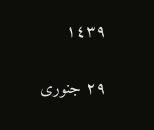١٤٣٩

٢٩ جنوری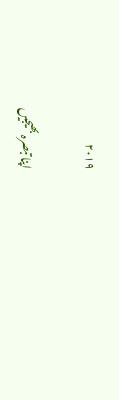٢٠١٩

اپنا تبصرہ بھیجیں